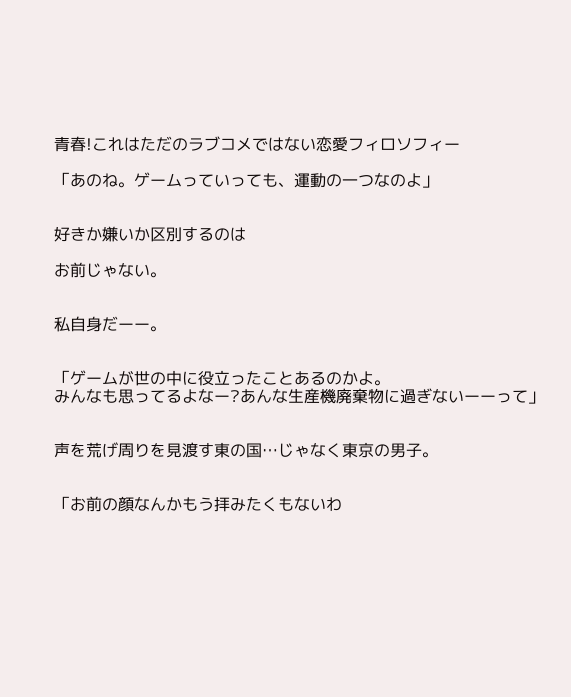青春!これはただのラブコメではない恋愛フィロソフィー

「あのね。ゲームっていっても、運動の一つなのよ」


好きか嫌いか区別するのは

お前じゃない。


私自身だーー。


「ゲームが世の中に役立ったことあるのかよ。
みんなも思ってるよなー?あんな生産機廃棄物に過ぎないーーって」


声を荒げ周りを見渡す東の国…じゃなく東京の男子。


「お前の顔なんかもう拝みたくもないわ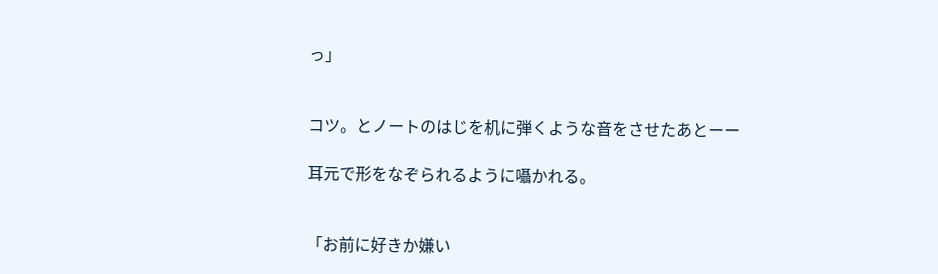っ」


コツ。とノートのはじを机に弾くような音をさせたあとーー

耳元で形をなぞられるように囁かれる。


「お前に好きか嫌い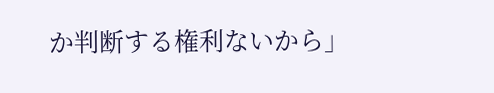か判断する権利ないから」